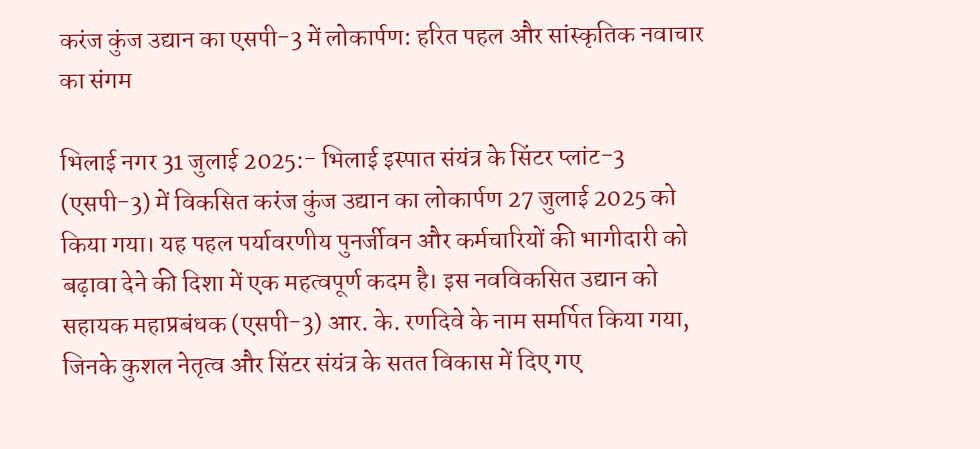करंज कुंज उद्यान का एसपी-3 में लोकार्पण: हरित पहल और सांस्कृतिक नवाचार का संगम

भिलाई नगर 31 जुलाई 2025:- भिलाई इस्पात संयंत्र के सिंटर प्लांट-3 (एसपी-3) में विकसित करंज कुंज उद्यान का लोकार्पण 27 जुलाई 2025 को किया गया। यह पहल पर्यावरणीय पुनर्जीवन और कर्मचारियों की भागीदारी को बढ़ावा देने की दिशा में एक महत्वपूर्ण कदम है। इस नवविकसित उद्यान को सहायक महाप्रबंधक (एसपी-3) आर. के. रणदिवे के नाम समर्पित किया गया, जिनके कुशल नेतृत्व और सिंटर संयंत्र के सतत विकास में दिए गए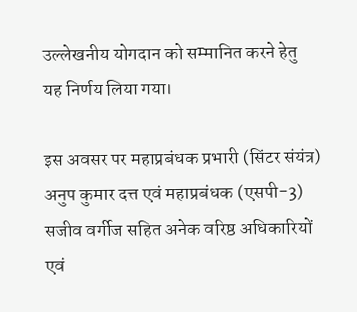उल्लेखनीय योगदान को सम्मानित करने हेतु यह निर्णय लिया गया।

इस अवसर पर महाप्रबंधक प्रभारी (सिंटर संयंत्र) अनुप कुमार दत्त एवं महाप्रबंधक (एसपी-3) सजीव वर्गीज सहित अनेक वरिष्ठ अधिकारियों एवं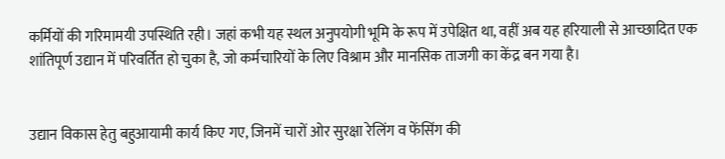कर्मियों की गरिमामयी उपस्थिति रही। जहां कभी यह स्थल अनुपयोगी भूमि के रूप में उपेक्षित था, वहीं अब यह हरियाली से आच्छादित एक शांतिपूर्ण उद्यान में परिवर्तित हो चुका है, जो कर्मचारियों के लिए विश्राम और मानसिक ताजगी का केंद्र बन गया है।


उद्यान विकास हेतु बहुआयामी कार्य किए गए, जिनमें चारों ओर सुरक्षा रेलिंग व फेंसिंग की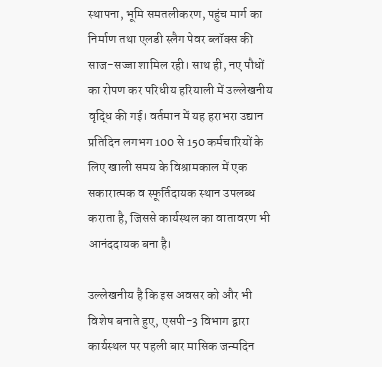स्थापना, भूमि समतलीकरण, पहुंच मार्ग का निर्माण तथा एलडी स्लैग पेवर ब्लॉक्स की साज-सज्जा शामिल रही। साथ ही, नए पौधों का रोपण कर परिधीय हरियाली में उल्लेखनीय वृद्धि की गई। वर्तमान में यह हराभरा उद्यान प्रतिदिन लगभग 100 से 150 कर्मचारियों के लिए खाली समय के विश्रामकाल में एक सकारात्मक व स्फूर्तिदायक स्थान उपलब्ध कराता है, जिससे कार्यस्थल का वातावरण भी आनंददायक बना है।

उल्लेखनीय है कि इस अवसर को और भी विशेष बनाते हुए, एसपी-3 विभाग द्वारा कार्यस्थल पर पहली बार मासिक जन्मदिन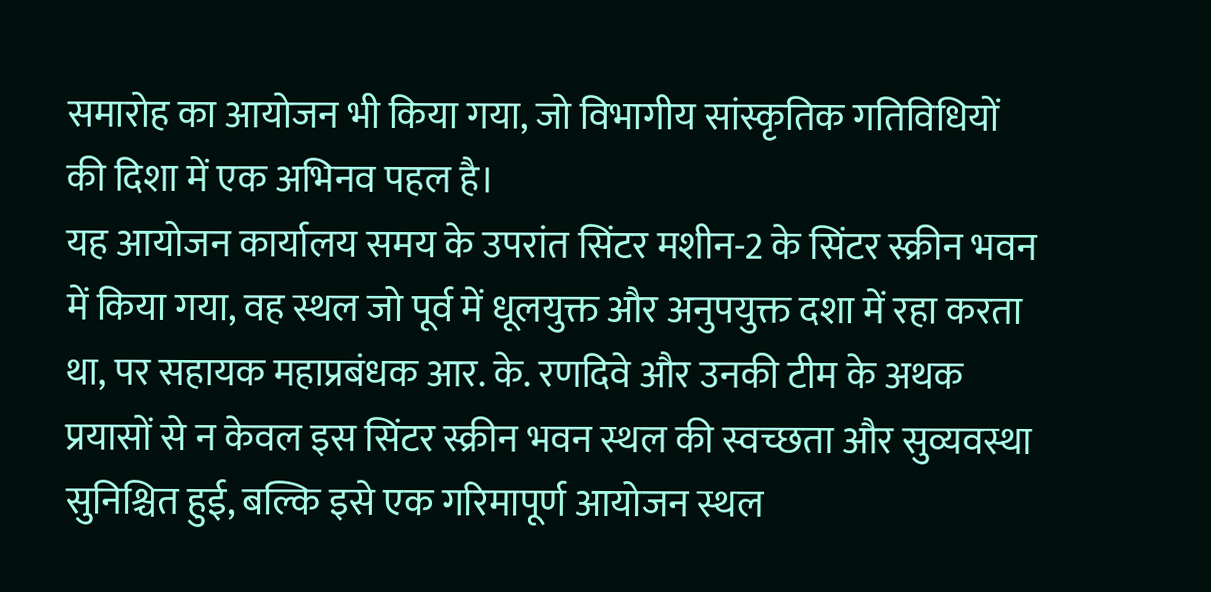समारोह का आयोजन भी किया गया, जो विभागीय सांस्कृतिक गतिविधियों की दिशा में एक अभिनव पहल है।
यह आयोजन कार्यालय समय के उपरांत सिंटर मशीन-2 के सिंटर स्क्रीन भवन में किया गया, वह स्थल जो पूर्व में धूलयुक्त और अनुपयुक्त दशा में रहा करता था, पर सहायक महाप्रबंधक आर. के. रणदिवे और उनकी टीम के अथक प्रयासों से न केवल इस सिंटर स्क्रीन भवन स्थल की स्वच्छता और सुव्यवस्था सुनिश्चित हुई, बल्कि इसे एक गरिमापूर्ण आयोजन स्थल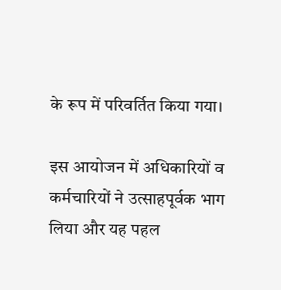के रूप में परिवर्तित किया गया।

इस आयोजन में अधिकारियों व कर्मचारियों ने उत्साहपूर्वक भाग लिया और यह पहल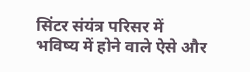सिंटर संयंत्र परिसर में भविष्य में होने वाले ऐसे और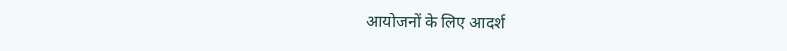आयोजनों के लिए आदर्श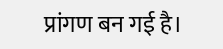प्रांगण बन गई है।